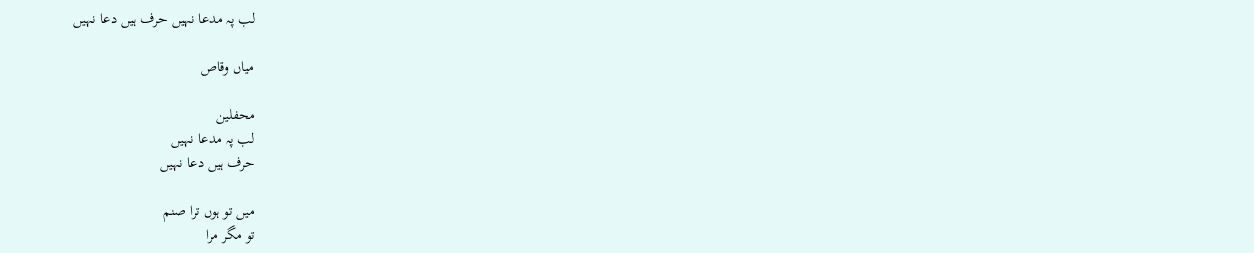لب پہ مدعا نہیں حرف ہیں دعا نہیں

میاں وقاص

محفلین
لب پہ مدعا نہیں
حرف ہیں دعا نہیں

میں تو ہوں ترا صنم
تو مگر مرا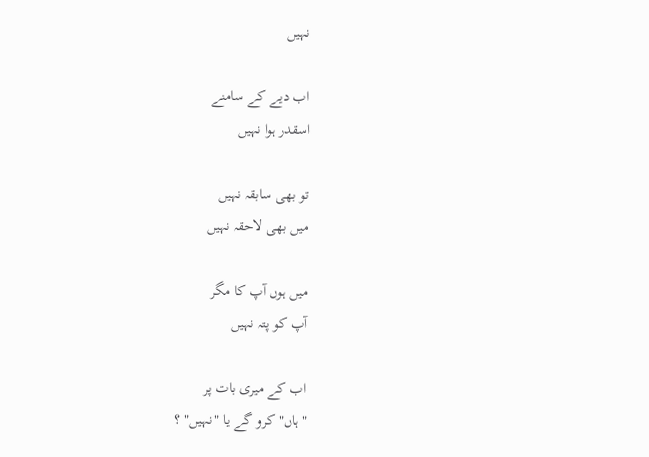نہیں

اب دیے کے سامنے
اسقدر ہوا نہیں

تو بھی سابقہ نہیں
میں بھی لاحقہ نہیں

میں ہوں آپ کا مگر
آپ کو پتہ نہیں

اب کے میری بات پر
"ہاں" کرو گے یا "نہیں" ؟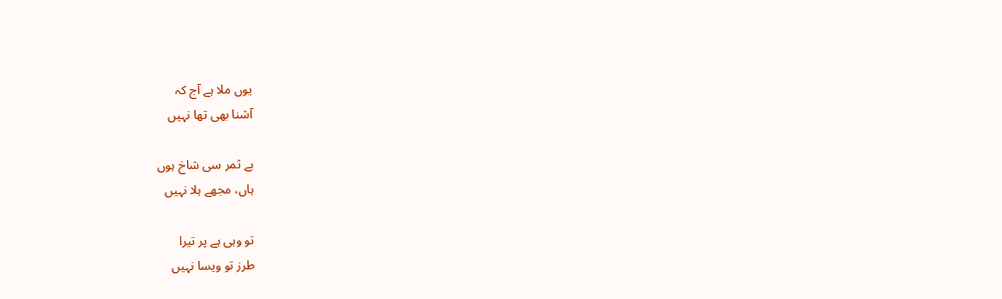یوں ملا ہے آج کہ
آشنا بھی تھا نہیں

بے ثمر سی شاخ ہوں
ہاں، مجھے ہلا نہیں

تو وہی ہے پر تیرا
طرز تو ویسا نہیں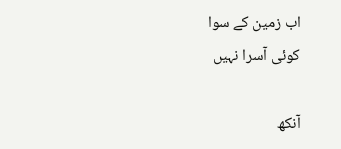اب زمین کے سوا
کوئی آسرا نہیں

آنکھ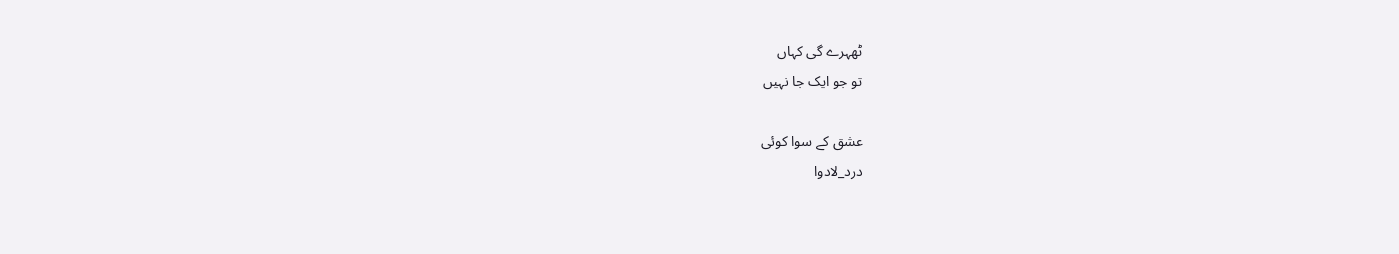ٹھہرے گی کہاں
تو جو ایک جا نہیں

عشق کے سوا کوئی
درد_لادوا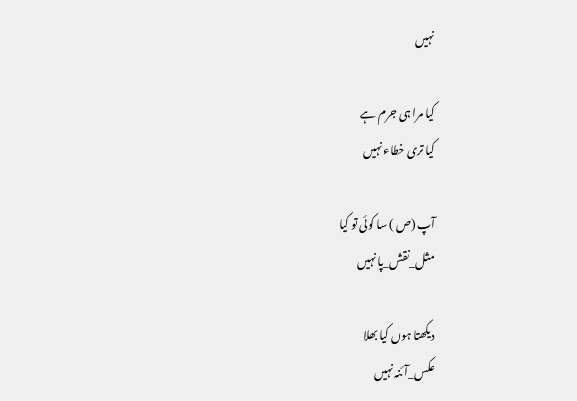نہیں

کیا مرا ہی جرم ہے
کیا تری خطاء نہیں

آپ (ص ) سا کوئی تو کیا
مثل_نقش_پا نہیں

دیکھتا ہوں کیا بھلا
عکس_آئنہ نہیں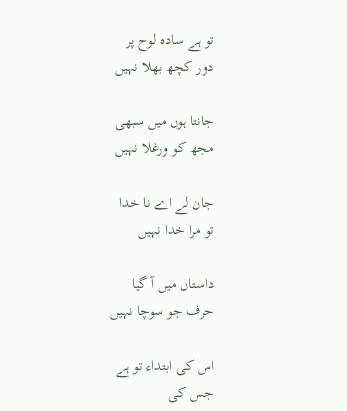تو ہے سادہ لوح پر
دور کچھ بھلا نہیں

جانتا ہوں میں سبھی
مجھ کو ورغلا نہیں

جان لے اے نا خدا
تو مرا خدا نہیں

داستاں میں آ گیا
حرف جو سوچا نہیں

اس کی ابتداء تو ہے
جس کی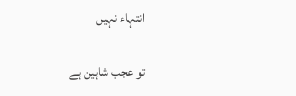انتہاء نہیں

تو عجب شاہین ہے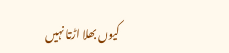کیوں بھلا اڑتا نہیں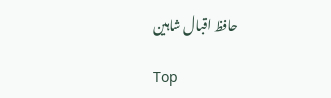حافظ اقبال شاہین

Top